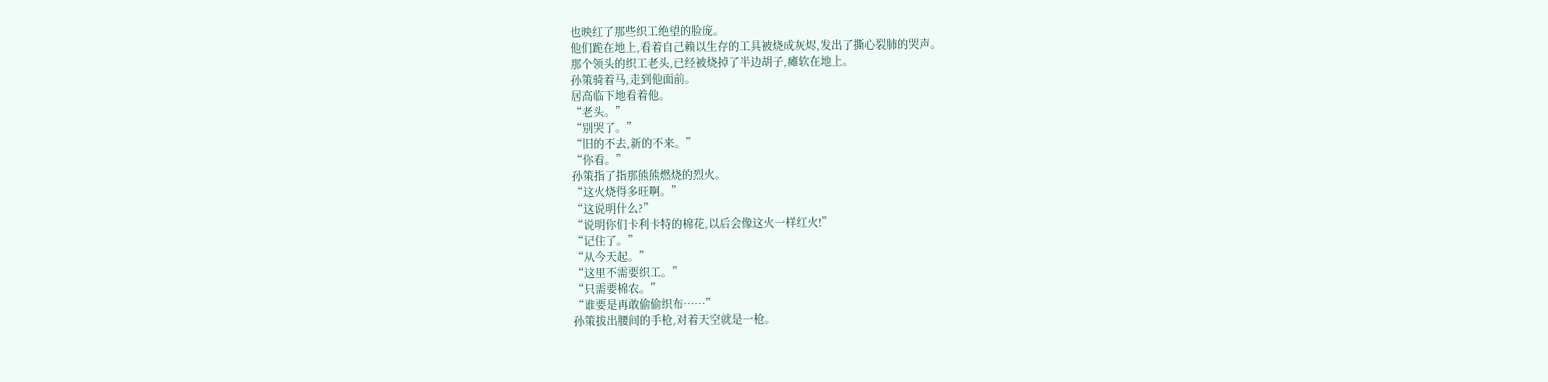也映红了那些织工绝望的脸庞。
他们跪在地上,看着自己赖以生存的工具被烧成灰烬,发出了撕心裂肺的哭声。
那个领头的织工老头,已经被烧掉了半边胡子,瘫软在地上。
孙策骑着马,走到他面前。
居高临下地看着他。
“老头。”
“别哭了。”
“旧的不去,新的不来。”
“你看。”
孙策指了指那熊熊燃烧的烈火。
“这火烧得多旺啊。”
“这说明什么?”
“说明你们卡利卡特的棉花,以后会像这火一样红火!”
“记住了。”
“从今天起。”
“这里不需要织工。”
“只需要棉农。”
“谁要是再敢偷偷织布……”
孙策拔出腰间的手枪,对着天空就是一枪。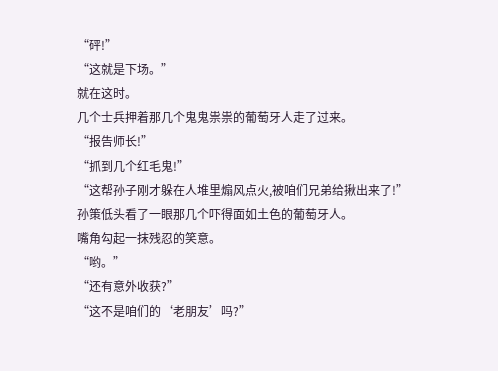“砰!”
“这就是下场。”
就在这时。
几个士兵押着那几个鬼鬼祟祟的葡萄牙人走了过来。
“报告师长!”
“抓到几个红毛鬼!”
“这帮孙子刚才躲在人堆里煽风点火,被咱们兄弟给揪出来了!”
孙策低头看了一眼那几个吓得面如土色的葡萄牙人。
嘴角勾起一抹残忍的笑意。
“哟。”
“还有意外收获?”
“这不是咱们的‘老朋友’吗?”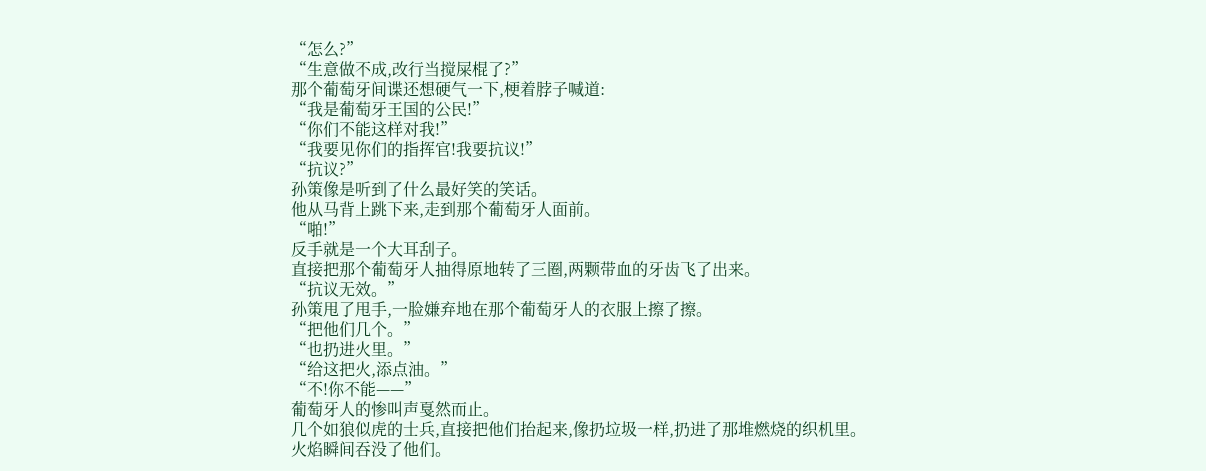“怎么?”
“生意做不成,改行当搅屎棍了?”
那个葡萄牙间谍还想硬气一下,梗着脖子喊道:
“我是葡萄牙王国的公民!”
“你们不能这样对我!”
“我要见你们的指挥官!我要抗议!”
“抗议?”
孙策像是听到了什么最好笑的笑话。
他从马背上跳下来,走到那个葡萄牙人面前。
“啪!”
反手就是一个大耳刮子。
直接把那个葡萄牙人抽得原地转了三圈,两颗带血的牙齿飞了出来。
“抗议无效。”
孙策甩了甩手,一脸嫌弃地在那个葡萄牙人的衣服上擦了擦。
“把他们几个。”
“也扔进火里。”
“给这把火,添点油。”
“不!你不能——”
葡萄牙人的惨叫声戛然而止。
几个如狼似虎的士兵,直接把他们抬起来,像扔垃圾一样,扔进了那堆燃烧的织机里。
火焰瞬间吞没了他们。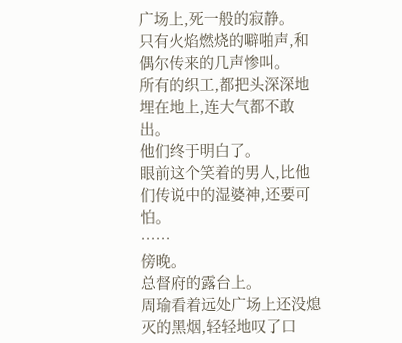广场上,死一般的寂静。
只有火焰燃烧的噼啪声,和偶尔传来的几声惨叫。
所有的织工,都把头深深地埋在地上,连大气都不敢出。
他们终于明白了。
眼前这个笑着的男人,比他们传说中的湿婆神,还要可怕。
……
傍晚。
总督府的露台上。
周瑜看着远处广场上还没熄灭的黑烟,轻轻地叹了口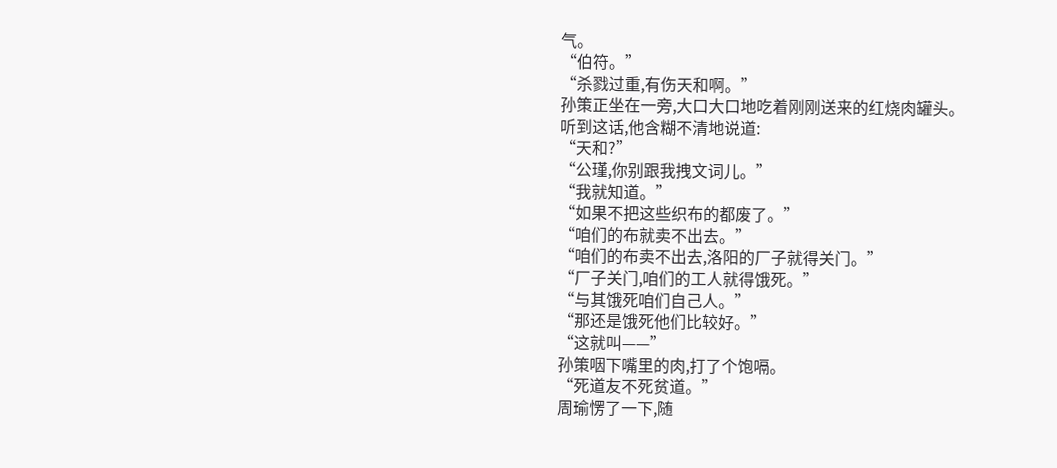气。
“伯符。”
“杀戮过重,有伤天和啊。”
孙策正坐在一旁,大口大口地吃着刚刚送来的红烧肉罐头。
听到这话,他含糊不清地说道:
“天和?”
“公瑾,你别跟我拽文词儿。”
“我就知道。”
“如果不把这些织布的都废了。”
“咱们的布就卖不出去。”
“咱们的布卖不出去,洛阳的厂子就得关门。”
“厂子关门,咱们的工人就得饿死。”
“与其饿死咱们自己人。”
“那还是饿死他们比较好。”
“这就叫——”
孙策咽下嘴里的肉,打了个饱嗝。
“死道友不死贫道。”
周瑜愣了一下,随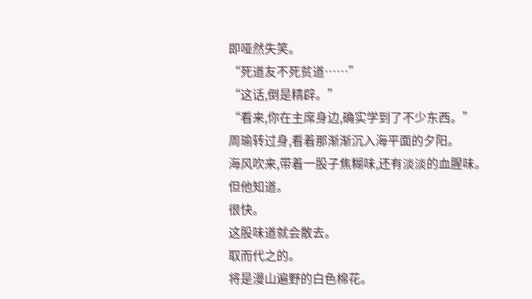即哑然失笑。
“死道友不死贫道……”
“这话,倒是精辟。”
“看来,你在主席身边,确实学到了不少东西。”
周瑜转过身,看着那渐渐沉入海平面的夕阳。
海风吹来,带着一股子焦糊味,还有淡淡的血腥味。
但他知道。
很快。
这股味道就会散去。
取而代之的。
将是漫山遍野的白色棉花。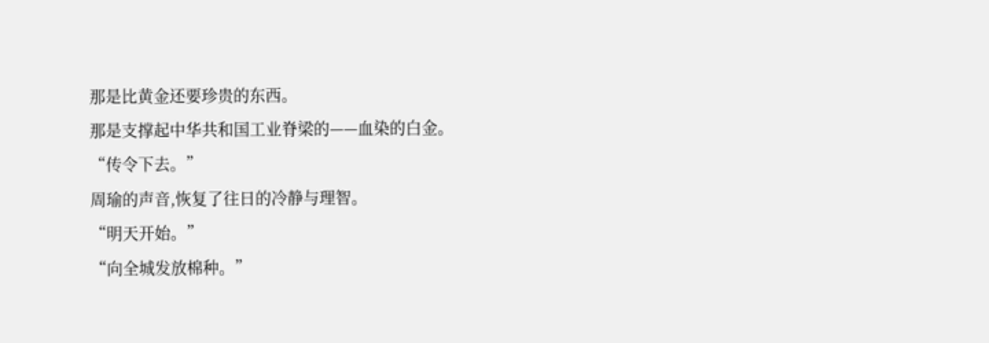那是比黄金还要珍贵的东西。
那是支撑起中华共和国工业脊梁的——血染的白金。
“传令下去。”
周瑜的声音,恢复了往日的冷静与理智。
“明天开始。”
“向全城发放棉种。”